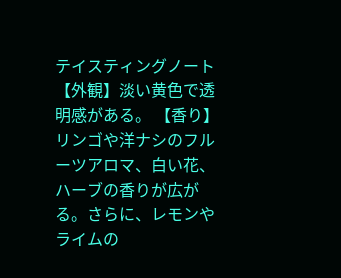テイスティングノート
【外観】淡い黄色で透明感がある。 【香り】リンゴや洋ナシのフルーツアロマ、白い花、ハーブの香りが広がる。さらに、レモンやライムの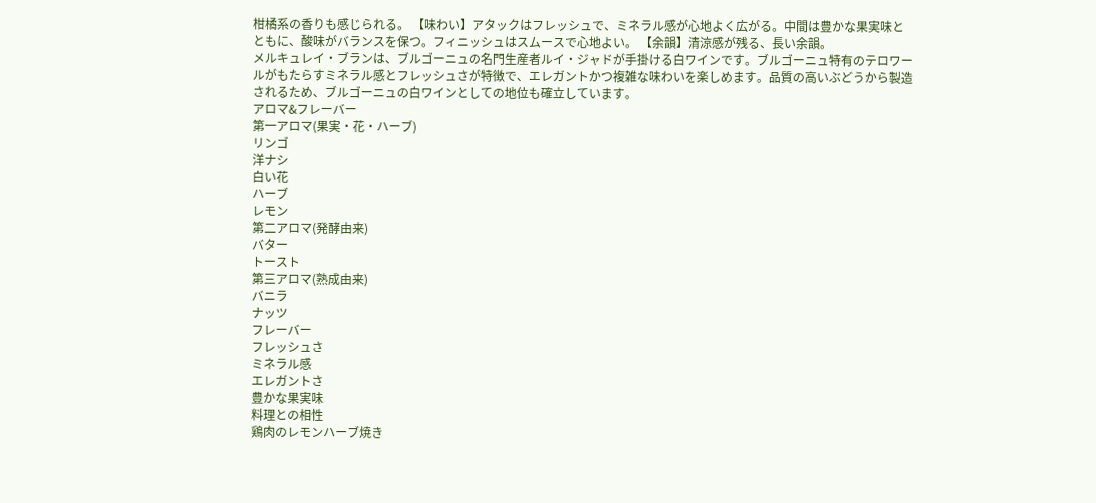柑橘系の香りも感じられる。 【味わい】アタックはフレッシュで、ミネラル感が心地よく広がる。中間は豊かな果実味とともに、酸味がバランスを保つ。フィニッシュはスムースで心地よい。 【余韻】清涼感が残る、長い余韻。
メルキュレイ・ブランは、ブルゴーニュの名門生産者ルイ・ジャドが手掛ける白ワインです。ブルゴーニュ特有のテロワールがもたらすミネラル感とフレッシュさが特徴で、エレガントかつ複雑な味わいを楽しめます。品質の高いぶどうから製造されるため、ブルゴーニュの白ワインとしての地位も確立しています。
アロマ&フレーバー
第一アロマ(果実・花・ハーブ)
リンゴ
洋ナシ
白い花
ハーブ
レモン
第二アロマ(発酵由来)
バター
トースト
第三アロマ(熟成由来)
バニラ
ナッツ
フレーバー
フレッシュさ
ミネラル感
エレガントさ
豊かな果実味
料理との相性
鶏肉のレモンハーブ焼き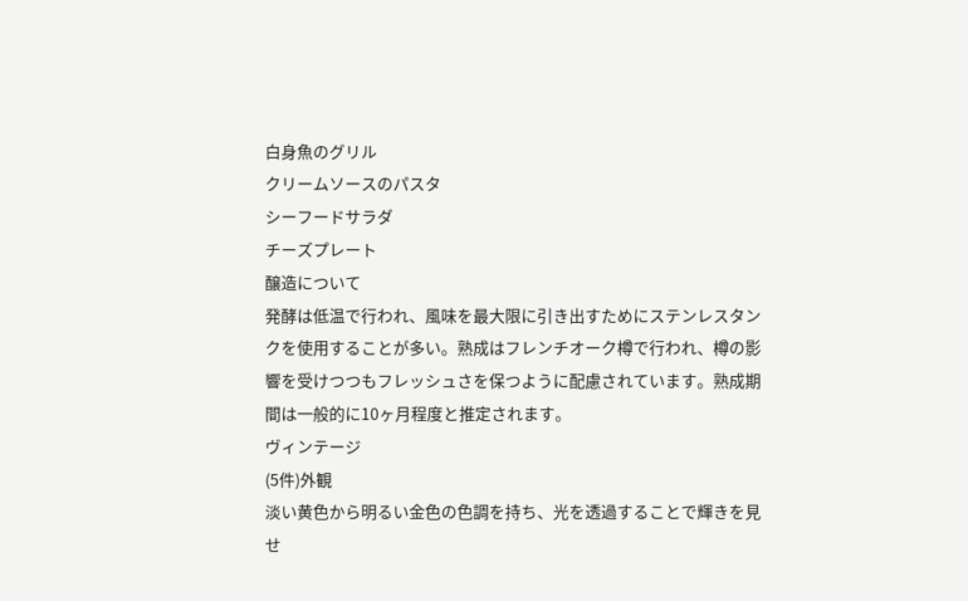白身魚のグリル
クリームソースのパスタ
シーフードサラダ
チーズプレート
醸造について
発酵は低温で行われ、風味を最大限に引き出すためにステンレスタンクを使用することが多い。熟成はフレンチオーク樽で行われ、樽の影響を受けつつもフレッシュさを保つように配慮されています。熟成期間は一般的に10ヶ月程度と推定されます。
ヴィンテージ
(5件)外観
淡い黄色から明るい金色の色調を持ち、光を透過することで輝きを見せ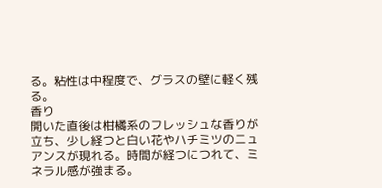る。粘性は中程度で、グラスの壁に軽く残る。
香り
開いた直後は柑橘系のフレッシュな香りが立ち、少し経つと白い花やハチミツのニュアンスが現れる。時間が経つにつれて、ミネラル感が強まる。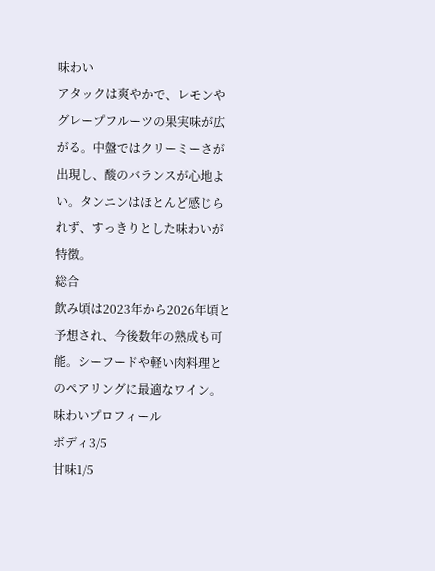味わい
アタックは爽やかで、レモンやグレープフルーツの果実味が広がる。中盤ではクリーミーさが出現し、酸のバランスが心地よい。タンニンはほとんど感じられず、すっきりとした味わいが特徴。
総合
飲み頃は2023年から2026年頃と予想され、今後数年の熟成も可能。シーフードや軽い肉料理とのペアリングに最適なワイン。
味わいプロフィール
ボディ3/5
甘味1/5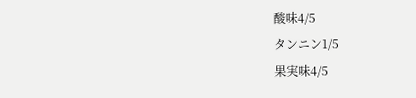酸味4/5
タンニン1/5
果実味4/5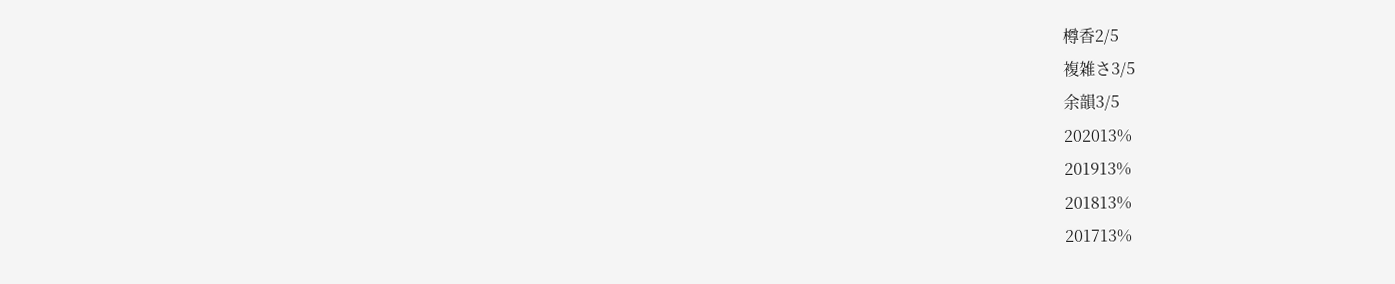樽香2/5
複雑さ3/5
余韻3/5
202013%
201913%
201813%
201713%